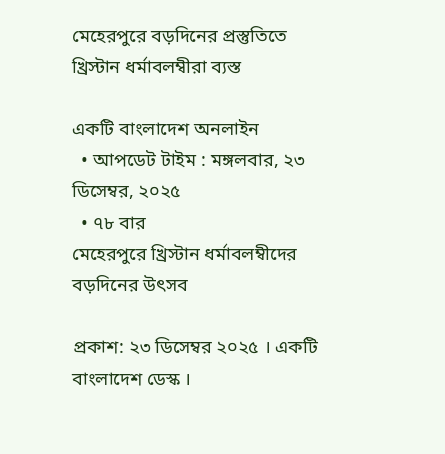মেহেরপুরে বড়দিনের প্রস্তুতিতে খ্রিস্টান ধর্মাবলম্বীরা ব্যস্ত

একটি বাংলাদেশ অনলাইন
  • আপডেট টাইম : মঙ্গলবার, ২৩ ডিসেম্বর, ২০২৫
  • ৭৮ বার
মেহেরপুরে খ্রিস্টান ধর্মাবলম্বীদের বড়দিনের উৎসব

প্রকাশ: ২৩ ডিসেম্বর ২০২৫ । একটি বাংলাদেশ ডেস্ক ।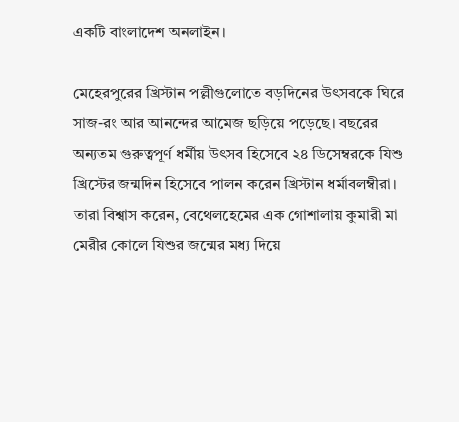একটি বাংলাদেশ অনলাইন।

মেহেরপুরের খ্রিস্টান পল্লীগুলোতে বড়দিনের উৎসবকে ঘিরে সাজ-রং আর আনন্দের আমেজ ছড়িয়ে পড়েছে। বছরের অন্যতম গুরুত্বপূর্ণ ধর্মীয় উৎসব হিসেবে ২৪ ডিসেম্বরকে যিশু খ্রিস্টের জন্মদিন হিসেবে পালন করেন খ্রিস্টান ধর্মাবলম্বীরা। তারা বিশ্বাস করেন, বেথেলহেমের এক গোশালায় কুমারী মা মেরীর কোলে যিশুর জন্মের মধ্য দিয়ে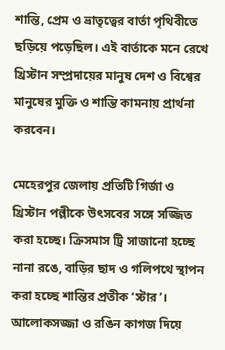শান্তি, প্রেম ও ভ্রাতৃত্বের বার্তা পৃথিবীতে ছড়িয়ে পড়েছিল। এই বার্তাকে মনে রেখে খ্রিস্টান সম্প্রদায়ের মানুষ দেশ ও বিশ্বের মানুষের মুক্তি ও শান্তি কামনায় প্রার্থনা করবেন।

মেহেরপুর জেলায় প্রতিটি গির্জা ও খ্রিস্টান পল্লীকে উৎসবের সঙ্গে সজ্জিত করা হচ্ছে। ক্রিসমাস ট্রি সাজানো হচ্ছে নানা রঙে, বাড়ির ছাদ ও গলিপথে স্থাপন করা হচ্ছে শান্তির প্রতীক ‘স্টার’। আলোকসজ্জা ও রঙিন কাগজ দিয়ে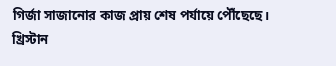গির্জা সাজানোর কাজ প্রায় শেষ পর্যায়ে পৌঁছেছে। খ্রিস্টান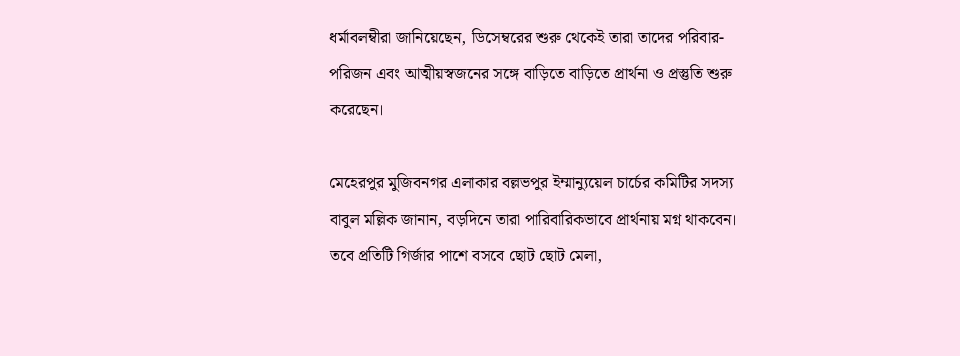ধর্মাবলম্বীরা জানিয়েছেন, ডিসেম্বরের শুরু থেকেই তারা তাদের পরিবার-পরিজন এবং আত্মীয়স্বজনের সঙ্গে বাড়িতে বাড়িতে প্রার্থনা ও প্রস্তুতি শুরু করেছেন।

মেহেরপুর মুজিবনগর এলাকার বল্লভপুর ইম্মান্যুয়েল চার্চের কমিটির সদস্য বাবুল মল্লিক জানান, বড়দিনে তারা পারিবারিকভাবে প্রার্থনায় মগ্ন থাকবেন। তবে প্রতিটি গির্জার পাশে বসবে ছোট ছোট মেলা,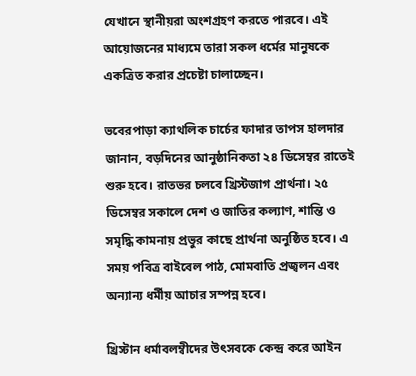যেখানে স্থানীয়রা অংশগ্রহণ করতে পারবে। এই আয়োজনের মাধ্যমে তারা সকল ধর্মের মানুষকে একত্রিত করার প্রচেষ্টা চালাচ্ছেন।

ভবেরপাড়া ক্যাথলিক চার্চের ফাদার তাপস হালদার জানান, বড়দিনের আনুষ্ঠানিকতা ২৪ ডিসেম্বর রাতেই শুরু হবে। রাতভর চলবে খ্রিস্টজাগ প্রার্থনা। ২৫ ডিসেম্বর সকালে দেশ ও জাতির কল্যাণ, শান্তি ও সমৃদ্ধি কামনায় প্রভুর কাছে প্রার্থনা অনুষ্ঠিত হবে। এ সময় পবিত্র বাইবেল পাঠ, মোমবাতি প্রজ্বলন এবং অন্যান্য ধর্মীয় আচার সম্পন্ন হবে।

খ্রিস্টান ধর্মাবলম্বীদের উৎসবকে কেন্দ্র করে আইন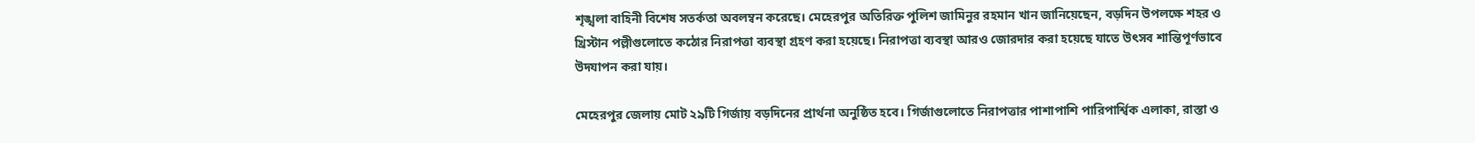শৃঙ্খলা বাহিনী বিশেষ সতর্কতা অবলম্বন করেছে। মেহেরপুর অতিরিক্ত পুলিশ জামিনুর রহমান খান জানিয়েছেন, বড়দিন উপলক্ষে শহর ও খ্রিস্টান পল্লীগুলোতে কঠোর নিরাপত্তা ব্যবস্থা গ্রহণ করা হয়েছে। নিরাপত্তা ব্যবস্থা আরও জোরদার করা হয়েছে যাতে উৎসব শান্তিপূর্ণভাবে উদযাপন করা যায়।

মেহেরপুর জেলায় মোট ২৯টি গির্জায় বড়দিনের প্রার্থনা অনুষ্ঠিত হবে। গির্জাগুলোতে নিরাপত্তার পাশাপাশি পারিপার্শ্বিক এলাকা, রাস্তা ও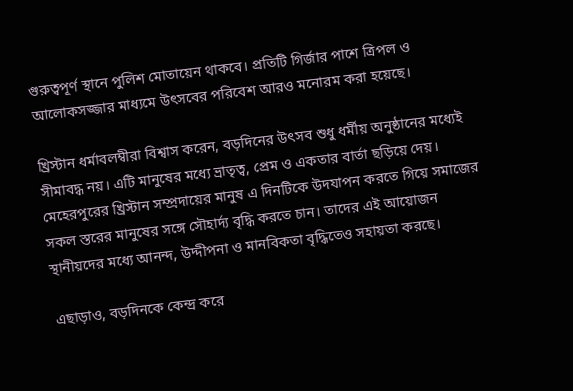গুরুত্বপূর্ণ স্থানে পুলিশ মোতায়েন থাকবে। প্রতিটি গির্জার পাশে ত্রিপল ও আলোকসজ্জার মাধ্যমে উৎসবের পরিবেশ আরও মনোরম করা হয়েছে।

খ্রিস্টান ধর্মাবলম্বীরা বিশ্বাস করেন, বড়দিনের উৎসব শুধু ধর্মীয় অনুষ্ঠানের মধ্যেই সীমাবদ্ধ নয়। এটি মানুষের মধ্যে ভ্রাতৃত্ব, প্রেম ও একতার বার্তা ছড়িয়ে দেয়। মেহেরপুরের খ্রিস্টান সম্প্রদায়ের মানুষ এ দিনটিকে উদযাপন করতে গিয়ে সমাজের সকল স্তরের মানুষের সঙ্গে সৌহার্দ্য বৃদ্ধি করতে চান। তাদের এই আয়োজন স্থানীয়দের মধ্যে আনন্দ, উদ্দীপনা ও মানবিকতা বৃদ্ধিতেও সহায়তা করছে।

এছাড়াও, বড়দিনকে কেন্দ্র করে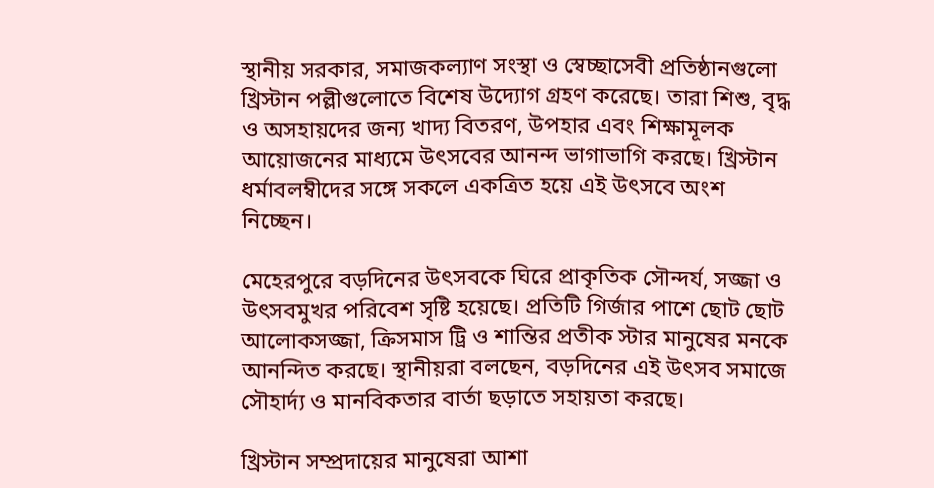স্থানীয় সরকার, সমাজকল্যাণ সংস্থা ও স্বেচ্ছাসেবী প্রতিষ্ঠানগুলো খ্রিস্টান পল্লীগুলোতে বিশেষ উদ্যোগ গ্রহণ করেছে। তারা শিশু, বৃদ্ধ ও অসহায়দের জন্য খাদ্য বিতরণ, উপহার এবং শিক্ষামূলক আয়োজনের মাধ্যমে উৎসবের আনন্দ ভাগাভাগি করছে। খ্রিস্টান ধর্মাবলম্বীদের সঙ্গে সকলে একত্রিত হয়ে এই উৎসবে অংশ নিচ্ছেন।

মেহেরপুরে বড়দিনের উৎসবকে ঘিরে প্রাকৃতিক সৌন্দর্য, সজ্জা ও উৎসবমুখর পরিবেশ সৃষ্টি হয়েছে। প্রতিটি গির্জার পাশে ছোট ছোট আলোকসজ্জা, ক্রিসমাস ট্রি ও শান্তির প্রতীক স্টার মানুষের মনকে আনন্দিত করছে। স্থানীয়রা বলছেন, বড়দিনের এই উৎসব সমাজে সৌহার্দ্য ও মানবিকতার বার্তা ছড়াতে সহায়তা করছে।

খ্রিস্টান সম্প্রদায়ের মানুষেরা আশা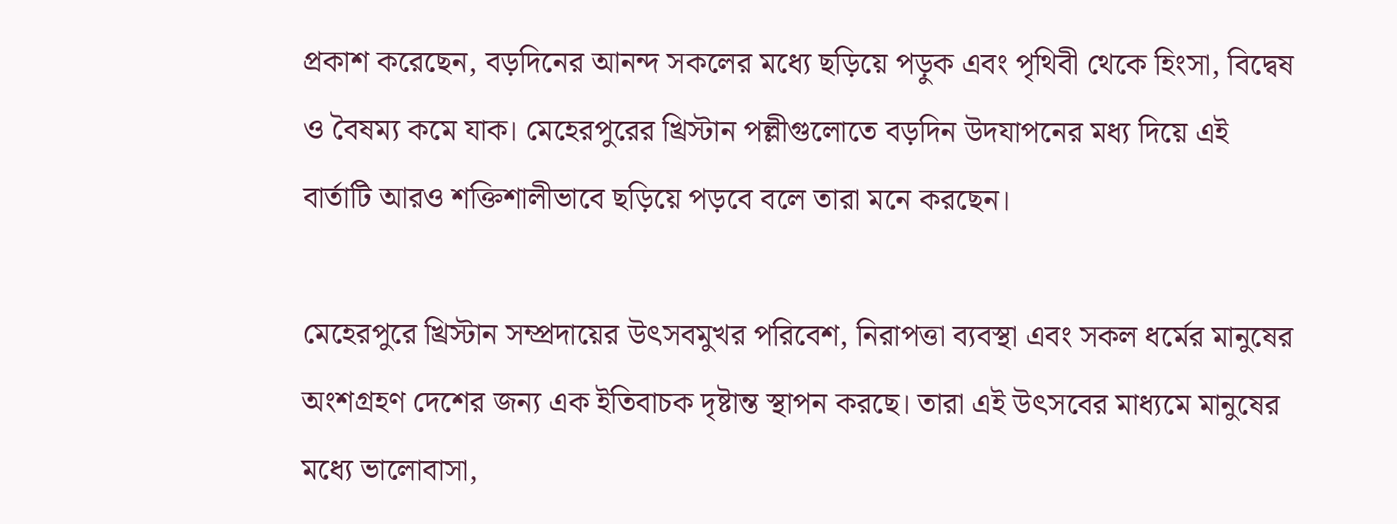প্রকাশ করেছেন, বড়দিনের আনন্দ সকলের মধ্যে ছড়িয়ে পড়ুক এবং পৃথিবী থেকে হিংসা, বিদ্বেষ ও বৈষম্য কমে যাক। মেহেরপুরের খ্রিস্টান পল্লীগুলোতে বড়দিন উদযাপনের মধ্য দিয়ে এই বার্তাটি আরও শক্তিশালীভাবে ছড়িয়ে পড়বে বলে তারা মনে করছেন।

মেহেরপুরে খ্রিস্টান সম্প্রদায়ের উৎসবমুখর পরিবেশ, নিরাপত্তা ব্যবস্থা এবং সকল ধর্মের মানুষের অংশগ্রহণ দেশের জন্য এক ইতিবাচক দৃষ্টান্ত স্থাপন করছে। তারা এই উৎসবের মাধ্যমে মানুষের মধ্যে ভালোবাসা,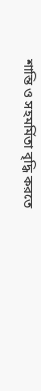শান্তি ও সহমর্মিতা বৃদ্ধি করতে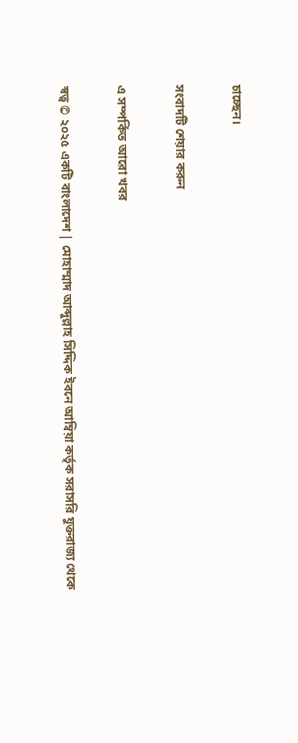চাচ্ছেন।

সংবাদটি শেয়ার করুন

এ সম্পর্কিত আরো খবর

স্বত্ব © ২০২৫ একটি বাংলাদেশ | মোহাম্মাদ আব্দুল্লাহ সিদ্দিক ইবনে আম্বিয়া কর্তৃক সরাসরি যুক্তরাজ্য থেকে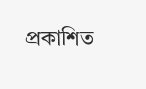প্রকাশিত